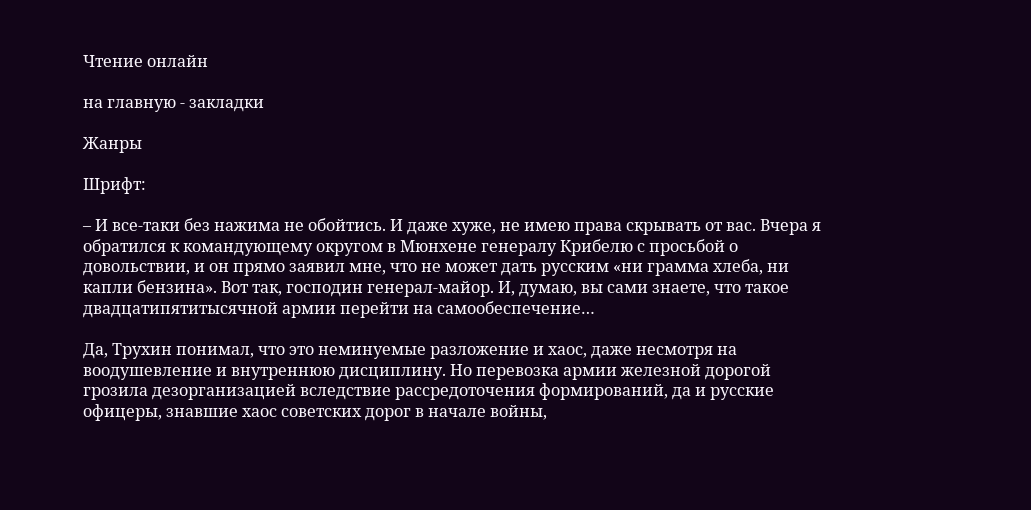Чтение онлайн

на главную - закладки

Жанры

Шрифт:

– И все-таки без нажима не обойтись. И даже хуже, не имею права скрывать от вас. Вчера я обратился к командующему округом в Мюнхене генералу Крибелю с просьбой о довольствии, и он прямо заявил мне, что не может дать русским «ни грамма хлеба, ни капли бензина». Вот так, господин генерал-майор. И, думаю, вы сами знаете, что такое двадцатипятитысячной армии перейти на самообеспечение…

Да, Трухин понимал, что это неминуемые разложение и хаос, даже несмотря на воодушевление и внутреннюю дисциплину. Но перевозка армии железной дорогой грозила дезорганизацией вследствие рассредоточения формирований, да и русские офицеры, знавшие хаос советских дорог в начале войны,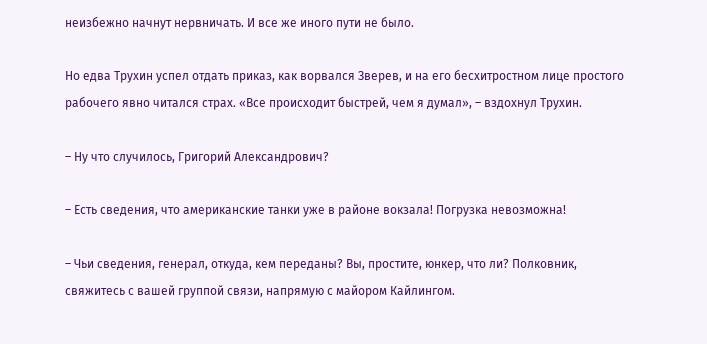неизбежно начнут нервничать. И все же иного пути не было.

Но едва Трухин успел отдать приказ, как ворвался Зверев, и на его бесхитростном лице простого рабочего явно читался страх. «Все происходит быстрей, чем я думал», – вздохнул Трухин.

– Ну что случилось, Григорий Александрович?

– Есть сведения, что американские танки уже в районе вокзала! Погрузка невозможна!

– Чьи сведения, генерал, откуда, кем переданы? Вы, простите, юнкер, что ли? Полковник, свяжитесь с вашей группой связи, напрямую с майором Кайлингом.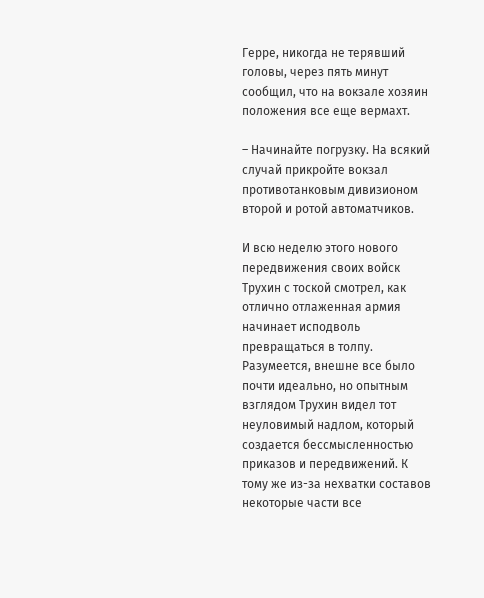Герре, никогда не терявший головы, через пять минут сообщил, что на вокзале хозяин положения все еще вермахт.

– Начинайте погрузку. На всякий случай прикройте вокзал противотанковым дивизионом второй и ротой автоматчиков.

И всю неделю этого нового передвижения своих войск Трухин с тоской смотрел, как отлично отлаженная армия начинает исподволь превращаться в толпу. Разумеется, внешне все было почти идеально, но опытным взглядом Трухин видел тот неуловимый надлом, который создается бессмысленностью приказов и передвижений. К тому же из-за нехватки составов некоторые части все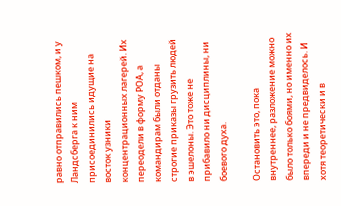равно отправились пешком, и у Ландсберга к ним присоединились идущие на восток узники концентрационных лагерей. Их переодели в форму РОА, а командирам были отданы строгие приказы грузить людей в эшелоны. Это тоже не прибавило ни дисциплины, ни боевого духа.

Остановить это, пока внутреннее, разложение можно было только боями, но именно их впереди и не предвиделось. И хотя теоретически и в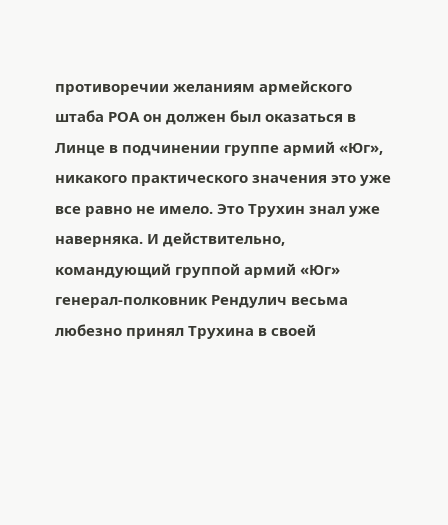противоречии желаниям армейского штаба РОА он должен был оказаться в Линце в подчинении группе армий «Юг», никакого практического значения это уже все равно не имело. Это Трухин знал уже наверняка. И действительно, командующий группой армий «Юг» генерал-полковник Рендулич весьма любезно принял Трухина в своей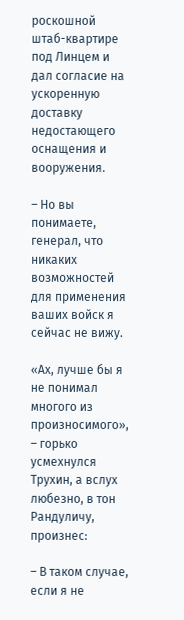роскошной штаб-квартире под Линцем и дал согласие на ускоренную доставку недостающего оснащения и вооружения.

– Но вы понимаете, генерал, что никаких возможностей для применения ваших войск я сейчас не вижу.

«Ах, лучше бы я не понимал многого из произносимого», – горько усмехнулся Трухин, а вслух любезно, в тон Рандуличу, произнес:

– В таком случае, если я не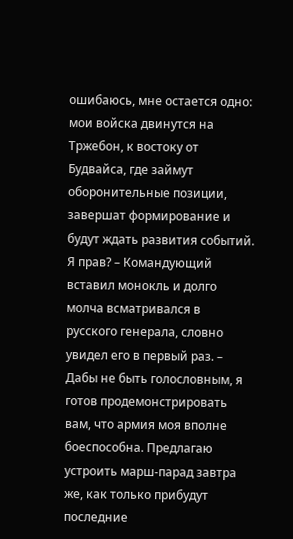ошибаюсь, мне остается одно: мои войска двинутся на Тржебон, к востоку от Будвайса, где займут оборонительные позиции, завершат формирование и будут ждать развития событий. Я прав? – Командующий вставил монокль и долго молча всматривался в русского генерала, словно увидел его в первый раз. – Дабы не быть голословным, я готов продемонстрировать вам, что армия моя вполне боеспособна. Предлагаю устроить марш-парад завтра же, как только прибудут последние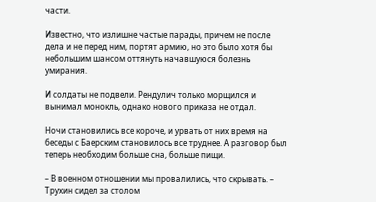части.

Известно, что излишне частые парады, причем не после дела и не перед ним, портят армию, но это было хотя бы небольшим шансом оттянуть начавшуюся болезнь умирания.

И солдаты не подвели. Рендулич только морщился и вынимал монокль, однако нового приказа не отдал.

Ночи становились все короче, и урвать от них время на беседы с Баерским становилось все труднее. А разговор был теперь необходим больше сна, больше пищи.

– В военном отношении мы провалились, что скрывать. – Трухин сидел за столом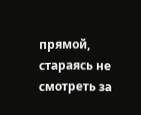прямой, стараясь не смотреть за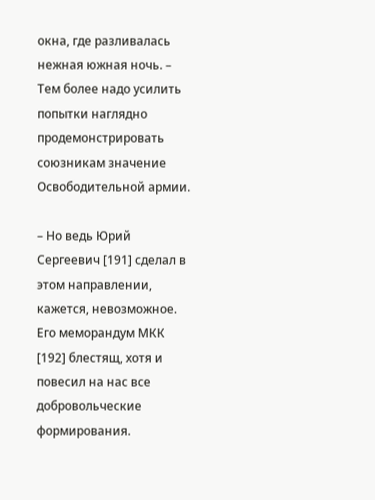окна, где разливалась нежная южная ночь. – Тем более надо усилить попытки наглядно продемонстрировать союзникам значение Освободительной армии.

– Но ведь Юрий Сергеевич [191] сделал в этом направлении, кажется, невозможное. Его меморандум МКК [192] блестящ, хотя и повесил на нас все добровольческие формирования.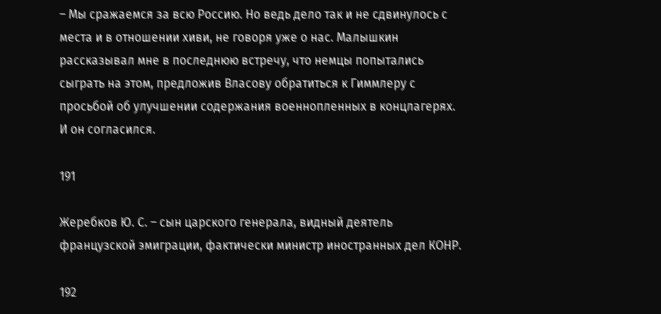– Мы сражаемся за всю Россию. Но ведь дело так и не сдвинулось с места и в отношении хиви, не говоря уже о нас. Малышкин рассказывал мне в последнюю встречу, что немцы попытались сыграть на этом, предложив Власову обратиться к Гиммлеру с просьбой об улучшении содержания военнопленных в концлагерях. И он согласился.

191

Жеребков Ю. С. – сын царского генерала, видный деятель французской эмиграции, фактически министр иностранных дел КОНР.

192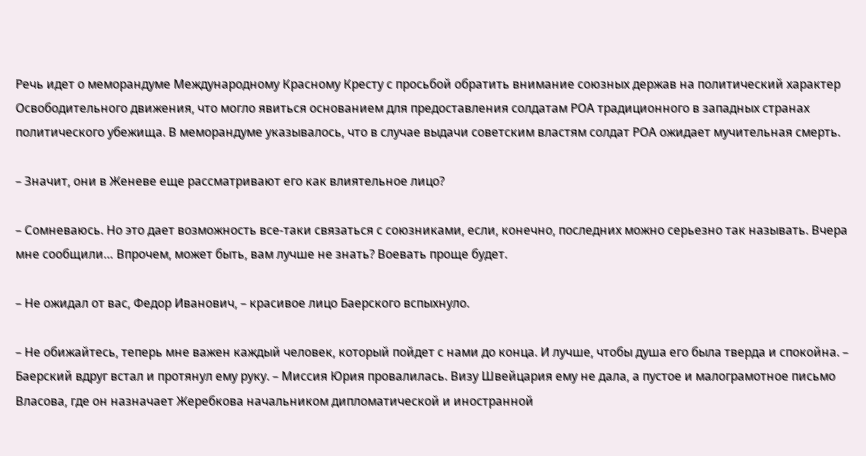Речь идет о меморандуме Международному Красному Кресту с просьбой обратить внимание союзных держав на политический характер Освободительного движения, что могло явиться основанием для предоставления солдатам РОА традиционного в западных странах политического убежища. В меморандуме указывалось, что в случае выдачи советским властям солдат РОА ожидает мучительная смерть.

– Значит, они в Женеве еще рассматривают его как влиятельное лицо?

– Сомневаюсь. Но это дает возможность все-таки связаться с союзниками, если, конечно, последних можно серьезно так называть. Вчера мне сообщили… Впрочем, может быть, вам лучше не знать? Воевать проще будет.

– Не ожидал от вас, Федор Иванович, – красивое лицо Баерского вспыхнуло.

– Не обижайтесь, теперь мне важен каждый человек, который пойдет с нами до конца. И лучше, чтобы душа его была тверда и спокойна. – Баерский вдруг встал и протянул ему руку. – Миссия Юрия провалилась. Визу Швейцария ему не дала, а пустое и малограмотное письмо Власова, где он назначает Жеребкова начальником дипломатической и иностранной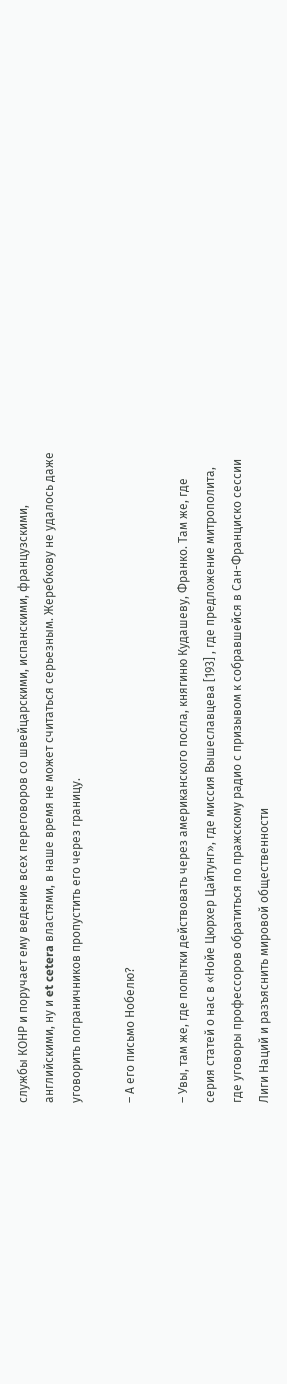службы КОНР и поручает ему ведение всех переговоров со швейцарскими, испанскими, французскими, английскими, ну и et cetera властями, в наше время не может считаться серьезным. Жеребкову не удалось даже уговорить пограничников пропустить его через границу.

– А его письмо Нобелю?

– Увы, там же, где попытки действовать через американского посла, княгиню Кудашеву, Франко. Там же, где серия статей о нас в «Нойе Цюрхер Цайтунг», где миссия Вышеславцева [193] , где предложение митрополита, где уговоры профессоров обратиться по пражскому радио с призывом к собравшейся в Сан-Франциско сессии Лиги Наций и разъяснить мировой общественности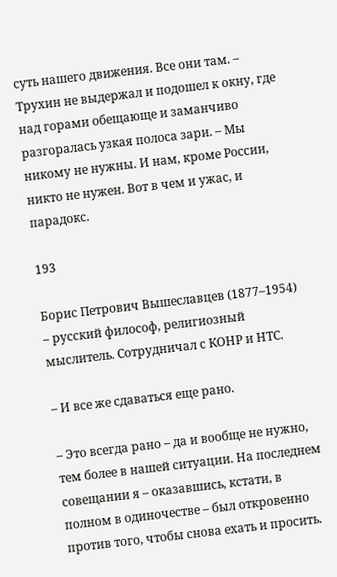суть нашего движения. Все они там. – Трухин не выдержал и подошел к окну, где над горами обещающе и заманчиво разгоралась узкая полоса зари. – Мы никому не нужны. И нам, кроме России, никто не нужен. Вот в чем и ужас, и парадокс.

193

Борис Петрович Вышеславцев (1877–1954) – русский философ, религиозный мыслитель. Сотрудничал с КОНР и НТС.

– И все же сдаваться еще рано.

– Это всегда рано – да и вообще не нужно, тем более в нашей ситуации. На последнем совещании я – оказавшись, кстати, в полном в одиночестве – был откровенно против того, чтобы снова ехать и просить.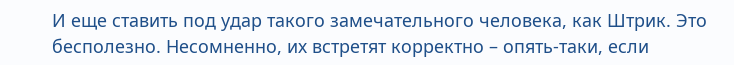И еще ставить под удар такого замечательного человека, как Штрик. Это бесполезно. Несомненно, их встретят корректно – опять-таки, если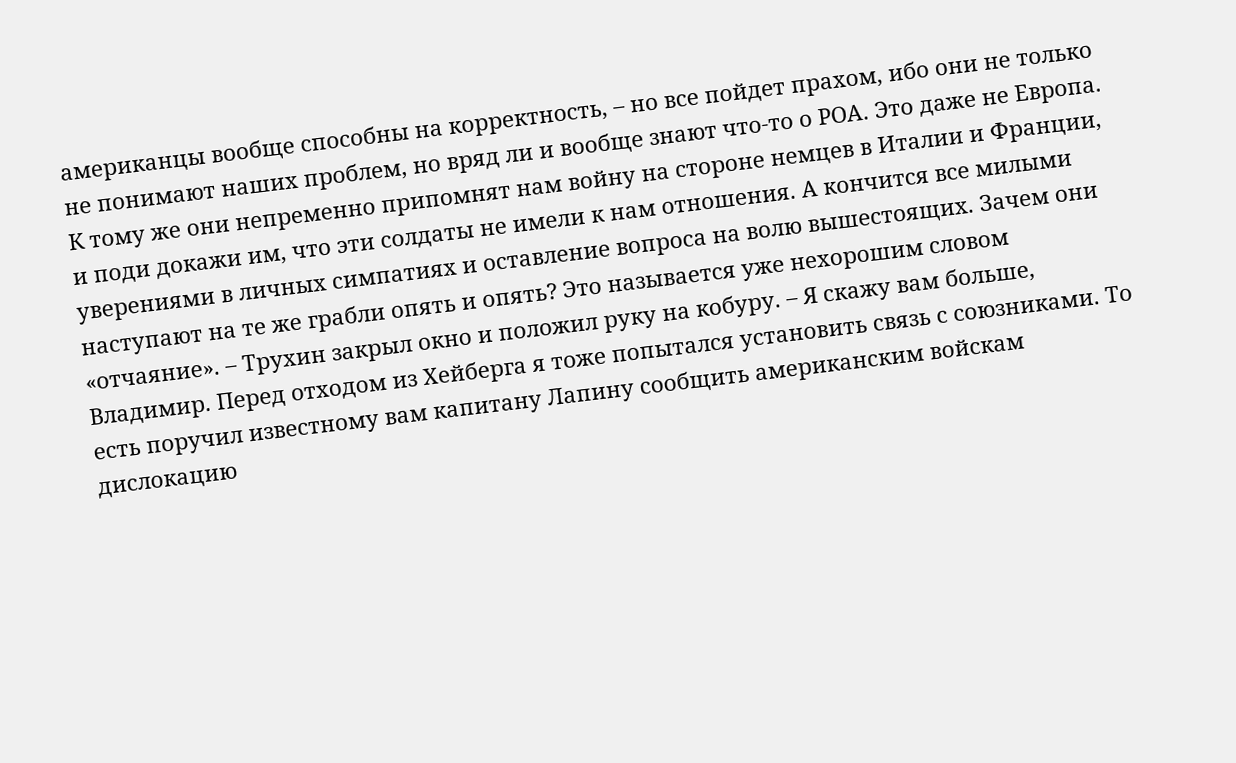американцы вообще способны на корректность, – но все пойдет прахом, ибо они не только не понимают наших проблем, но вряд ли и вообще знают что-то о РОА. Это даже не Европа. К тому же они непременно припомнят нам войну на стороне немцев в Италии и Франции, и поди докажи им, что эти солдаты не имели к нам отношения. А кончится все милыми уверениями в личных симпатиях и оставление вопроса на волю вышестоящих. Зачем они наступают на те же грабли опять и опять? Это называется уже нехорошим словом «отчаяние». – Трухин закрыл окно и положил руку на кобуру. – Я скажу вам больше, Владимир. Перед отходом из Хейберга я тоже попытался установить связь с союзниками. То есть поручил известному вам капитану Лапину сообщить американским войскам дислокацию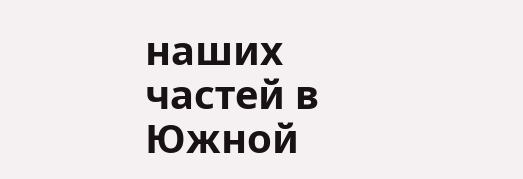наших частей в Южной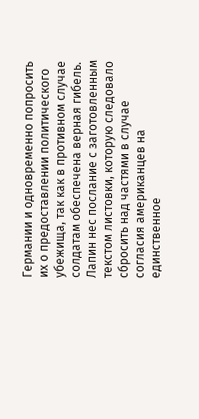Германии и одновременно попросить их о предоставлении политического убежища, так как в противном случае солдатам обеспечена верная гибель. Лапин нес послание с заготовленным текстом листовки, которую следовало сбросить над частями в случае согласия американцев на единственное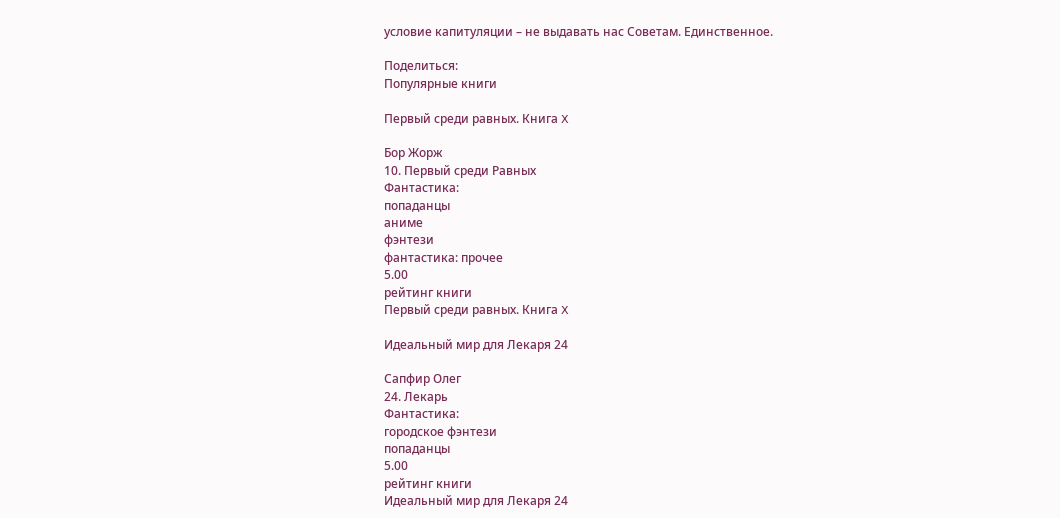условие капитуляции – не выдавать нас Советам. Единственное.

Поделиться:
Популярные книги

Первый среди равных. Книга X

Бор Жорж
10. Первый среди Равных
Фантастика:
попаданцы
аниме
фэнтези
фантастика: прочее
5.00
рейтинг книги
Первый среди равных. Книга X

Идеальный мир для Лекаря 24

Сапфир Олег
24. Лекарь
Фантастика:
городское фэнтези
попаданцы
5.00
рейтинг книги
Идеальный мир для Лекаря 24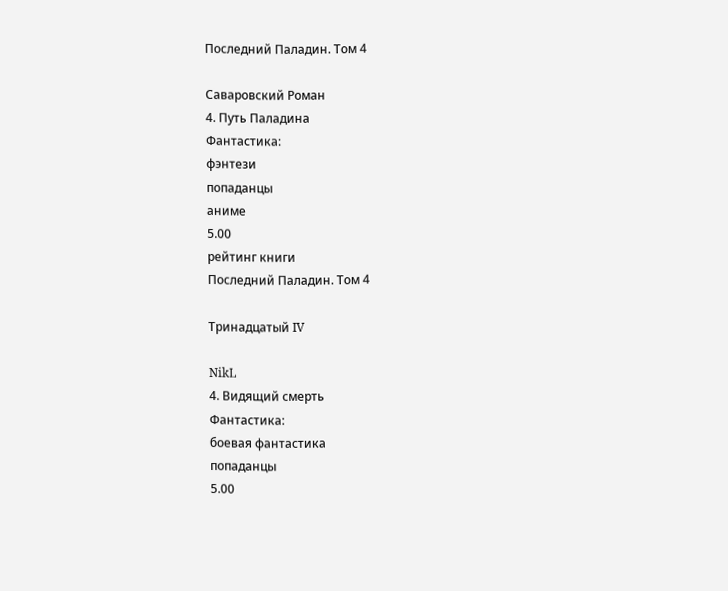Последний Паладин. Том 4

Саваровский Роман
4. Путь Паладина
Фантастика:
фэнтези
попаданцы
аниме
5.00
рейтинг книги
Последний Паладин. Том 4

Тринадцатый IV

NikL
4. Видящий смерть
Фантастика:
боевая фантастика
попаданцы
5.00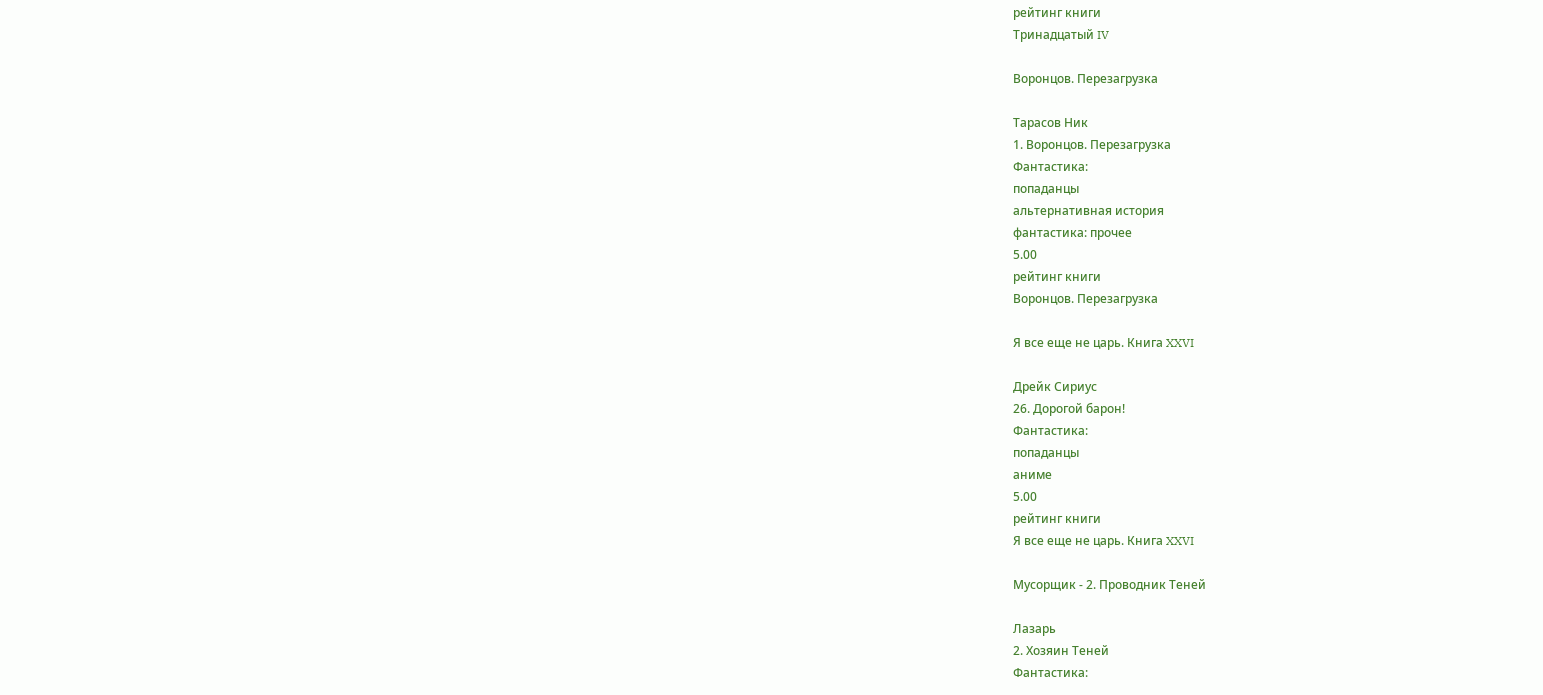рейтинг книги
Тринадцатый IV

Воронцов. Перезагрузка

Тарасов Ник
1. Воронцов. Перезагрузка
Фантастика:
попаданцы
альтернативная история
фантастика: прочее
5.00
рейтинг книги
Воронцов. Перезагрузка

Я все еще не царь. Книга XXVI

Дрейк Сириус
26. Дорогой барон!
Фантастика:
попаданцы
аниме
5.00
рейтинг книги
Я все еще не царь. Книга XXVI

Мусорщик - 2. Проводник Теней

Лазарь
2. Хозяин Теней
Фантастика: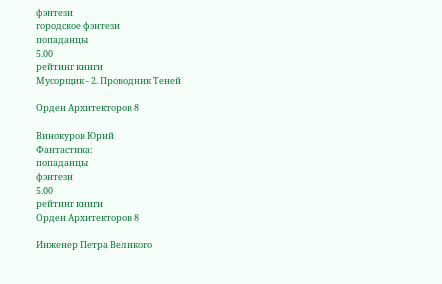фэнтези
городское фэнтези
попаданцы
5.00
рейтинг книги
Мусорщик - 2. Проводник Теней

Орден Архитекторов 8

Винокуров Юрий
Фантастика:
попаданцы
фэнтези
5.00
рейтинг книги
Орден Архитекторов 8

Инженер Петра Великого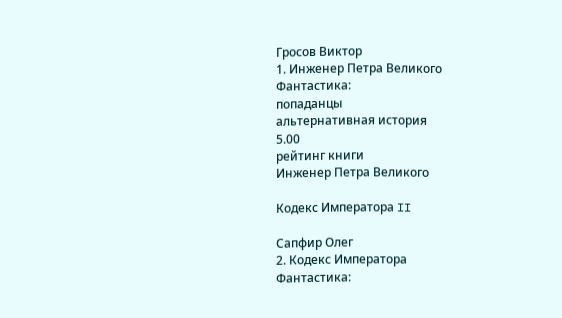Гросов Виктор
1. Инженер Петра Великого
Фантастика:
попаданцы
альтернативная история
5.00
рейтинг книги
Инженер Петра Великого

Кодекс Императора II

Сапфир Олег
2. Кодекс Императора
Фантастика: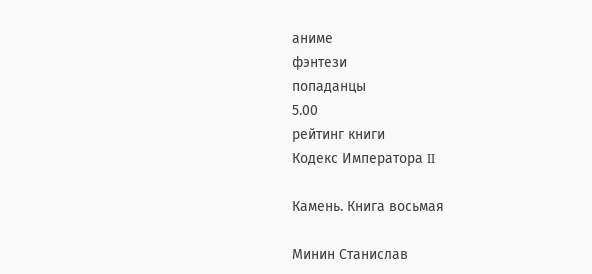аниме
фэнтези
попаданцы
5.00
рейтинг книги
Кодекс Императора II

Камень. Книга восьмая

Минин Станислав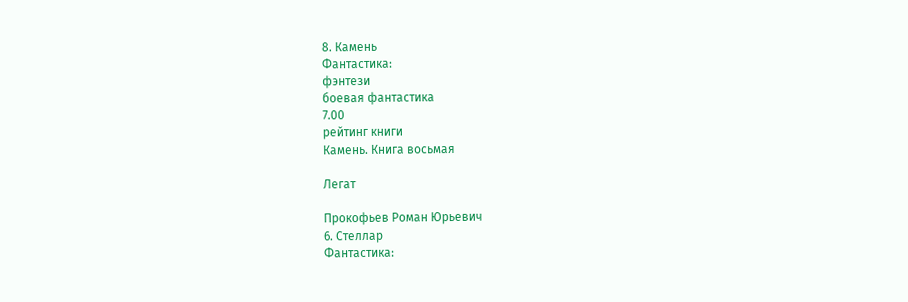8. Камень
Фантастика:
фэнтези
боевая фантастика
7.00
рейтинг книги
Камень. Книга восьмая

Легат

Прокофьев Роман Юрьевич
6. Стеллар
Фантастика: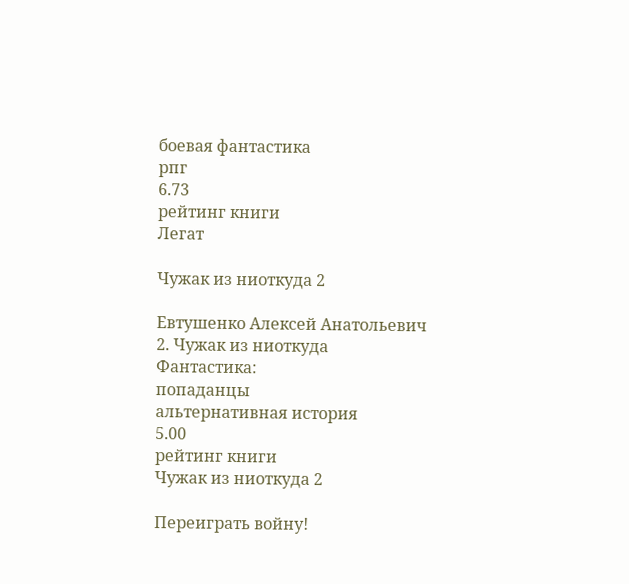боевая фантастика
рпг
6.73
рейтинг книги
Легат

Чужак из ниоткуда 2

Евтушенко Алексей Анатольевич
2. Чужак из ниоткуда
Фантастика:
попаданцы
альтернативная история
5.00
рейтинг книги
Чужак из ниоткуда 2

Переиграть войну!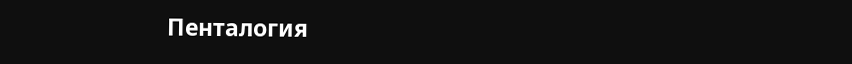Пенталогия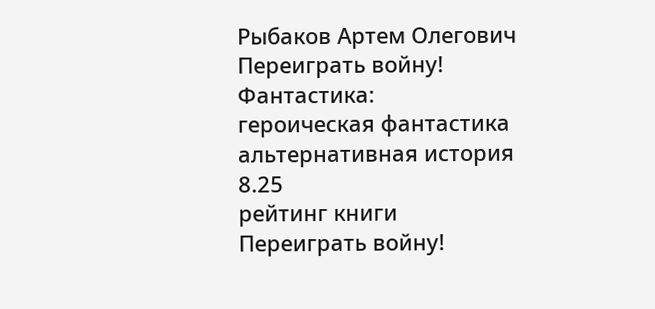Рыбаков Артем Олегович
Переиграть войну!
Фантастика:
героическая фантастика
альтернативная история
8.25
рейтинг книги
Переиграть войну!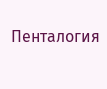Пенталогия